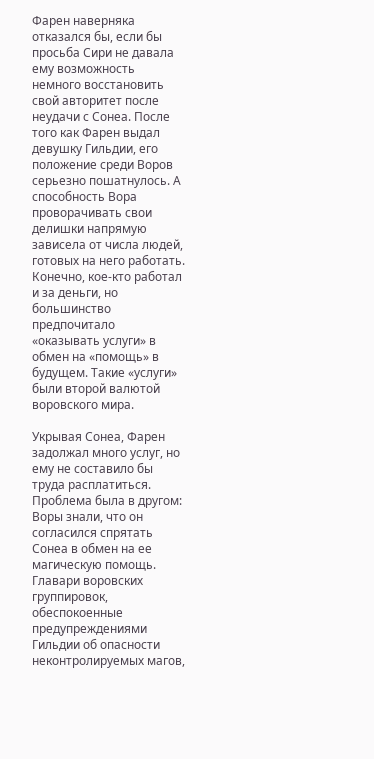Фарен наверняка отказался бы, если бы просьба Сири не давала ему возможность немного восстановить свой авторитет после неудачи с Сонеа. После того как Фарен выдал девушку Гильдии, его положение среди Воров серьезно пошатнулось. А способность Вора проворачивать свои делишки напрямую зависела от числа людей, готовых на него работать. Конечно, кое-кто работал и за деньги, но большинство предпочитало «оказывать услуги» в обмен на «помощь» в будущем. Такие «услуги» были второй валютой воровского мира.

Укрывая Сонеа, Фарен задолжал много услуг, но ему не составило бы труда расплатиться. Проблема была в другом: Воры знали, что он согласился спрятать Сонеа в обмен на ее магическую помощь. Главари воровских группировок, обеспокоенные предупреждениями Гильдии об опасности неконтролируемых магов,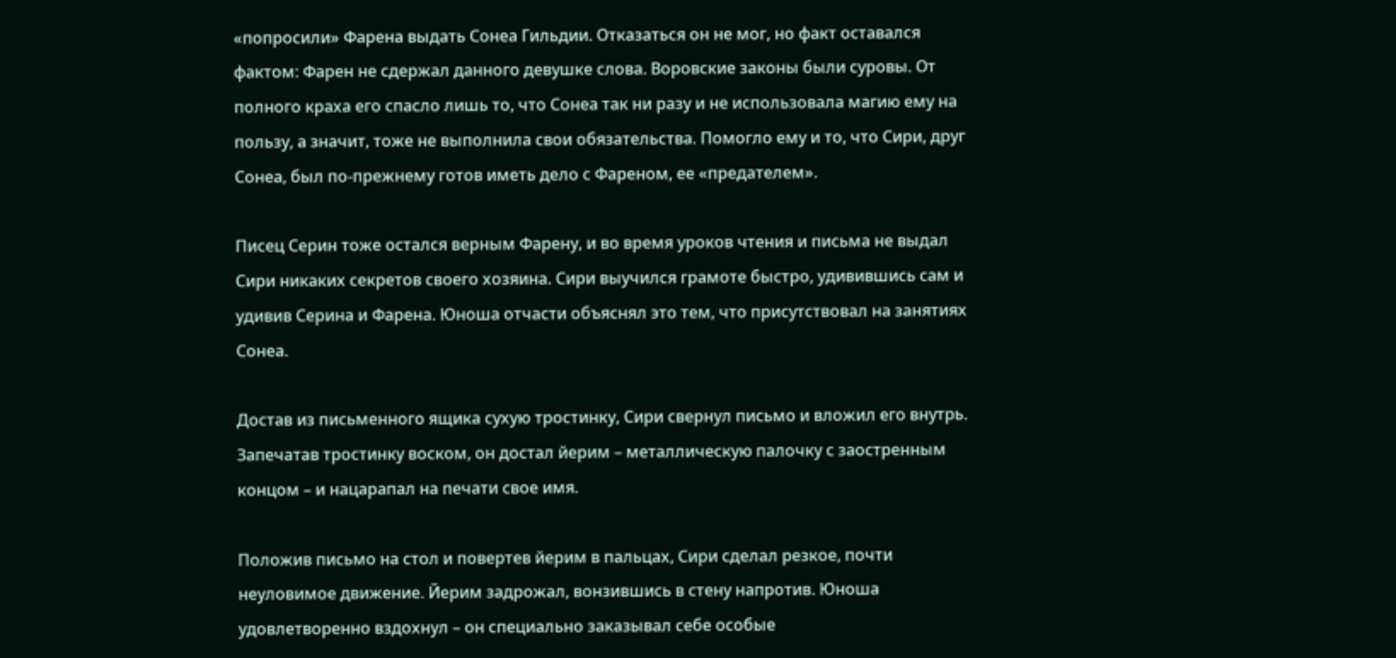«попросили» Фарена выдать Сонеа Гильдии. Отказаться он не мог, но факт оставался фактом: Фарен не сдержал данного девушке слова. Воровские законы были суровы. От полного краха его спасло лишь то, что Сонеа так ни разу и не использовала магию ему на пользу, а значит, тоже не выполнила свои обязательства. Помогло ему и то, что Сири, друг Сонеа, был по-прежнему готов иметь дело с Фареном, ее «предателем».

Писец Серин тоже остался верным Фарену, и во время уроков чтения и письма не выдал Сири никаких секретов своего хозяина. Сири выучился грамоте быстро, удивившись сам и удивив Серина и Фарена. Юноша отчасти объяснял это тем, что присутствовал на занятиях Сонеа.

Достав из письменного ящика сухую тростинку, Сири свернул письмо и вложил его внутрь. Запечатав тростинку воском, он достал йерим – металлическую палочку с заостренным концом – и нацарапал на печати свое имя.

Положив письмо на стол и повертев йерим в пальцах, Сири сделал резкое, почти неуловимое движение. Йерим задрожал, вонзившись в стену напротив. Юноша удовлетворенно вздохнул – он специально заказывал себе особые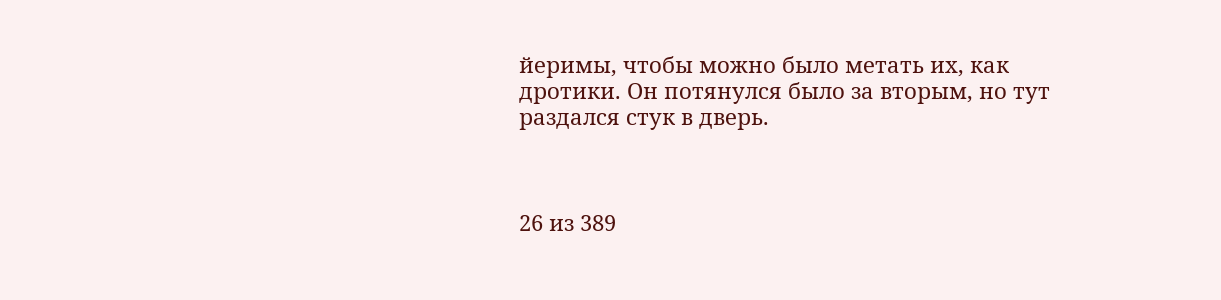йеримы, чтобы можно было метать их, как дротики. Он потянулся было за вторым, но тут раздался стук в дверь.



26 из 389